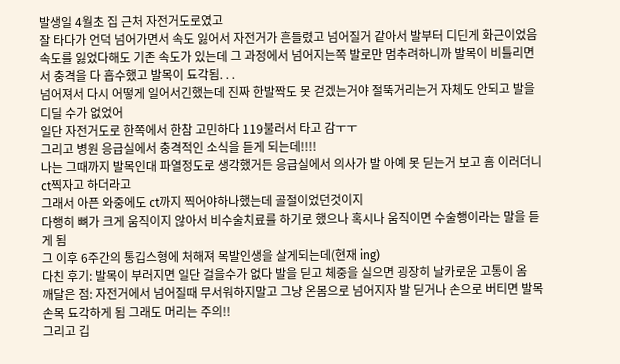발생일 4월초 집 근처 자전거도로였고
잘 타다가 언덕 넘어가면서 속도 잃어서 자전거가 흔들렸고 넘어질거 같아서 발부터 디딘게 화근이었음
속도를 잃었다해도 기존 속도가 있는데 그 과정에서 넘어지는쪽 발로만 멈추려하니까 발목이 비틀리면서 충격을 다 흡수했고 발목이 됴각됨. . .
넘어져서 다시 어떻게 일어서긴했는데 진짜 한발짝도 못 걷겠는거야 절뚝거리는거 자체도 안되고 발을 디딜 수가 없었어
일단 자전거도로 한쪽에서 한참 고민하다 119불러서 타고 감ㅜㅜ
그리고 병원 응급실에서 충격적인 소식을 듣게 되는데!!!!
나는 그때까지 발목인대 파열정도로 생각했거든 응급실에서 의사가 발 아예 못 딛는거 보고 흠 이러더니 ct찍자고 하더라고
그래서 아픈 와중에도 ct까지 찍어야하나했는데 골절이었던것이지
다행히 뼈가 크게 움직이지 않아서 비수술치료를 하기로 했으나 혹시나 움직이면 수술행이라는 말을 듣게 됨
그 이후 6주간의 통깁스형에 처해져 목발인생을 살게되는데(현재 ing)
다친 후기: 발목이 부러지면 일단 걸을수가 없다 발을 딛고 체중을 실으면 굉장히 날카로운 고통이 옴
깨달은 점: 자전거에서 넘어질때 무서워하지말고 그냥 온몸으로 넘어지자 발 딛거나 손으로 버티면 발목손목 됴각하게 됨 그래도 머리는 주의!!
그리고 깁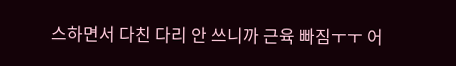스하면서 다친 다리 안 쓰니까 근육 빠짐ㅜㅜ 어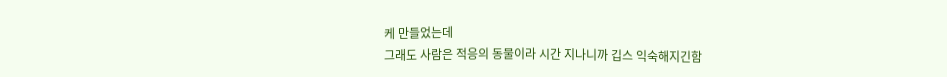케 만들었는데
그래도 사람은 적응의 동물이라 시간 지나니까 깁스 익숙해지긴함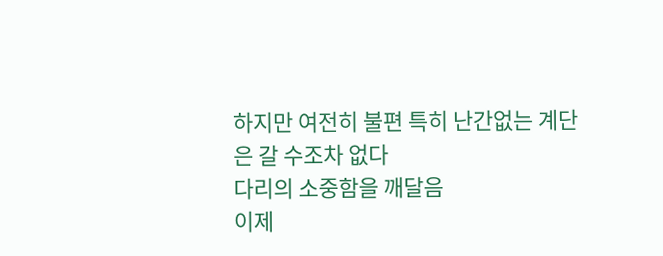하지만 여전히 불편 특히 난간없는 계단은 갈 수조차 없다
다리의 소중함을 깨달음
이제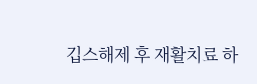깁스해제 후 재활치료 하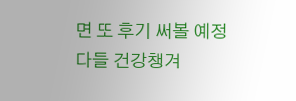면 또 후기 써볼 예정
다들 건강챙겨